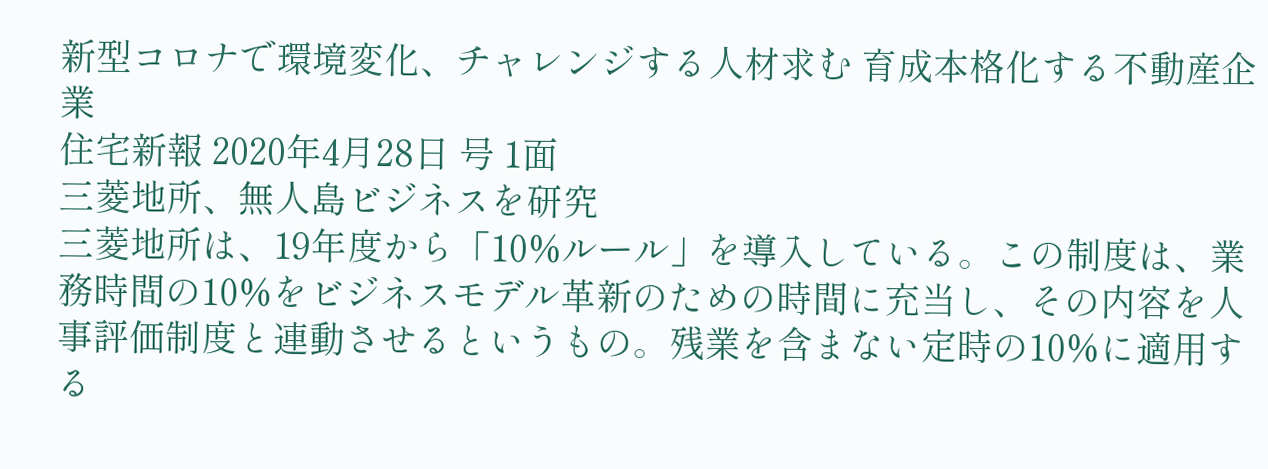新型コロナで環境変化、チャレンジする人材求む 育成本格化する不動産企業
住宅新報 2020年4月28日 号 1面
三菱地所、無人島ビジネスを研究
三菱地所は、19年度から「10%ルール」を導入している。この制度は、業務時間の10%をビジネスモデル革新のための時間に充当し、その内容を人事評価制度と連動させるというもの。残業を含まない定時の10%に適用する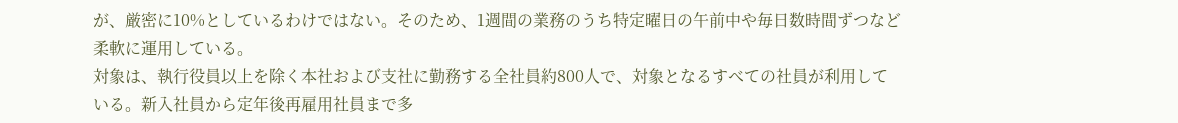が、厳密に10%としているわけではない。そのため、1週間の業務のうち特定曜日の午前中や毎日数時間ずつなど柔軟に運用している。
対象は、執行役員以上を除く本社および支社に勤務する全社員約800人で、対象となるすべての社員が利用している。新入社員から定年後再雇用社員まで多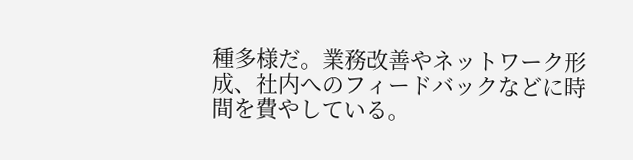種多様だ。業務改善やネットワーク形成、社内へのフィードバックなどに時間を費やしている。